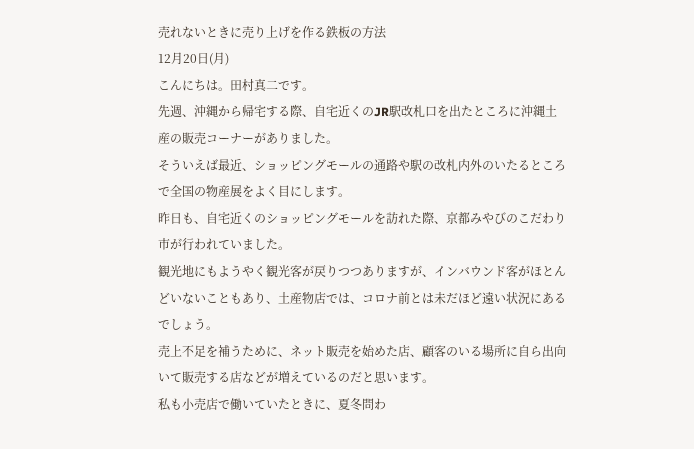売れないときに売り上げを作る鉄板の方法
12月20日(月)
こんにちは。田村真二です。
先週、沖縄から帰宅する際、自宅近くのJR駅改札口を出たところに沖縄土産の販売コーナーがありました。
そういえば最近、ショッピングモールの通路や駅の改札内外のいたるところで全国の物産展をよく目にします。
昨日も、自宅近くのショッピングモールを訪れた際、京都みやびのこだわり市が行われていました。
観光地にもようやく観光客が戻りつつありますが、インバウンド客がほとんどいないこともあり、土産物店では、コロナ前とは未だほど遠い状況にあるでしょう。
売上不足を補うために、ネット販売を始めた店、顧客のいる場所に自ら出向いて販売する店などが増えているのだと思います。
私も小売店で働いていたときに、夏冬問わ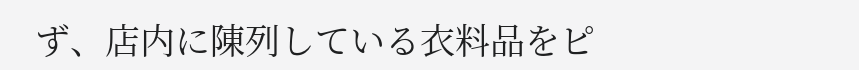ず、店内に陳列している衣料品をピ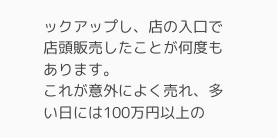ックアップし、店の入口で店頭販売したことが何度もあります。
これが意外によく売れ、多い日には100万円以上の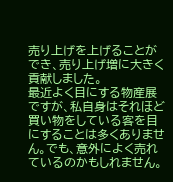売り上げを上げることができ、売り上げ増に大きく貢献しました。
最近よく目にする物産展ですが、私自身はそれほど買い物をしている客を目にすることは多くありません。でも、意外によく売れているのかもしれません。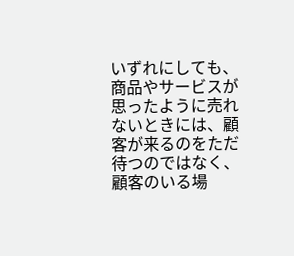いずれにしても、商品やサービスが思ったように売れないときには、顧客が来るのをただ待つのではなく、顧客のいる場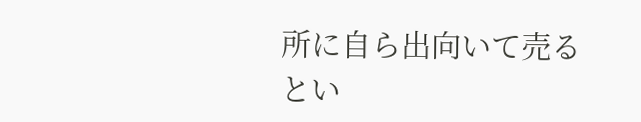所に自ら出向いて売るとい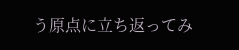う原点に立ち返ってみ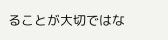ることが大切ではな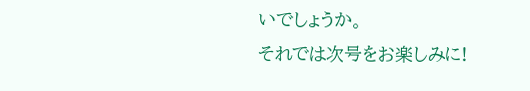いでしょうか。
それでは次号をお楽しみに!